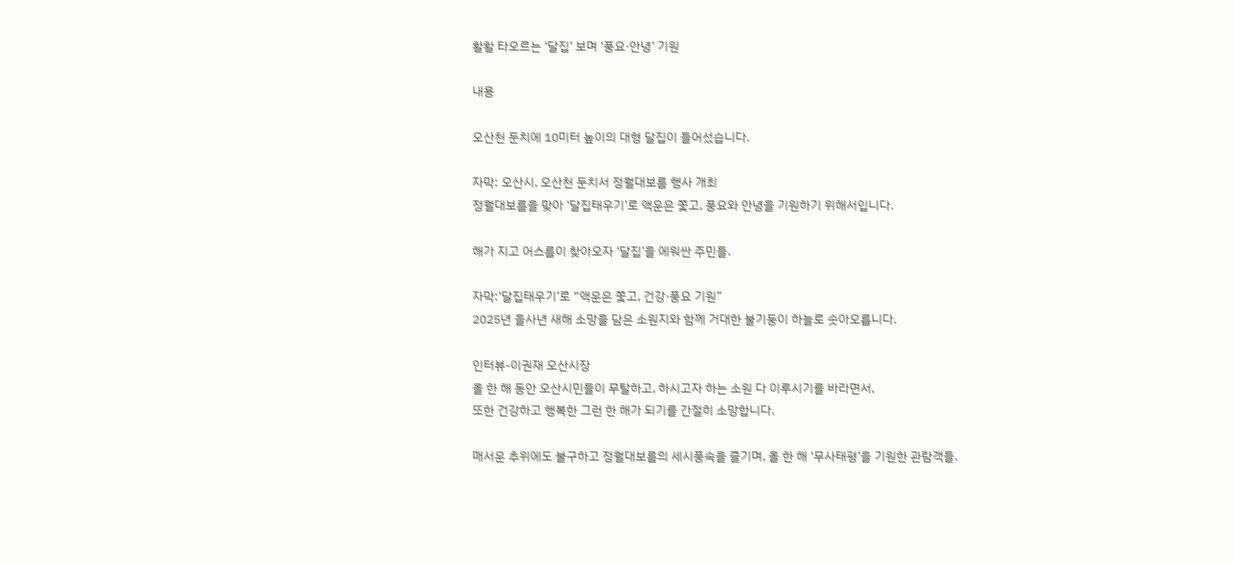활활 타오르는 ‘달집’ 보며 ‘풍요·안녕’ 기원

내용

오산천 둔치에 10미터 높이의 대형 달집이 들어섰습니다.

자막: 오산시, 오산천 둔치서 정월대보름 행사 개최
정월대보름을 맞아 ‘달집태우기’로 액운은 쫓고, 풍요와 안녕을 기원하기 위해서입니다.

해가 지고 어스름이 찾아오자 ‘달집’을 에워싼 주민들.

자막:‘달집태우기’로 “액운은 쫓고, 건강·풍요 기원”
2025년 을사년 새해 소망을 담은 소원지와 함께 거대한 불기둥이 하늘로 솟아오릅니다.

인터뷰-이권재 오산시장
올 한 해 동안 오산시민들이 무탈하고, 하시고자 하는 소원 다 이루시기를 바라면서,
또한 건강하고 행복한 그런 한 해가 되기를 간절히 소망합니다.

매서운 추위에도 불구하고 정월대보름의 세시풍속을 즐기며, 올 한 해 ‘무사태평’을 기원한 관람객들.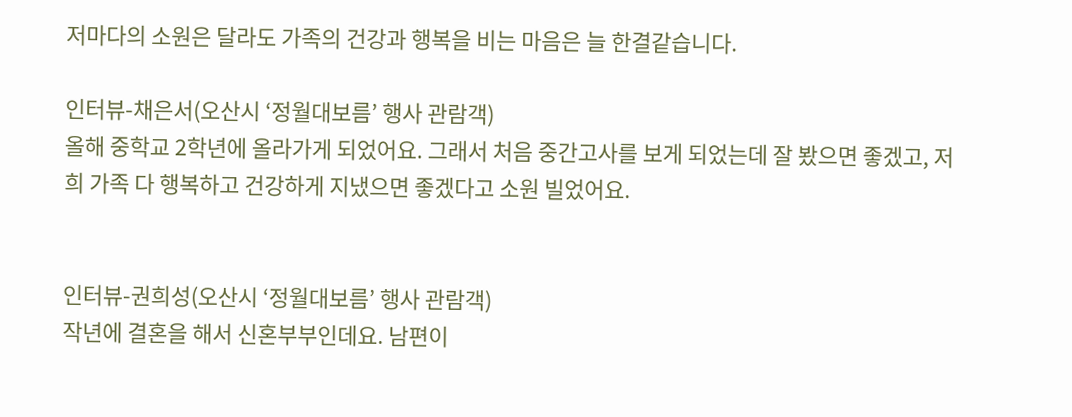저마다의 소원은 달라도 가족의 건강과 행복을 비는 마음은 늘 한결같습니다.

인터뷰-채은서(오산시 ‘정월대보름’ 행사 관람객)
올해 중학교 2학년에 올라가게 되었어요. 그래서 처음 중간고사를 보게 되었는데 잘 봤으면 좋겠고, 저희 가족 다 행복하고 건강하게 지냈으면 좋겠다고 소원 빌었어요.


인터뷰-권희성(오산시 ‘정월대보름’ 행사 관람객)
작년에 결혼을 해서 신혼부부인데요. 남편이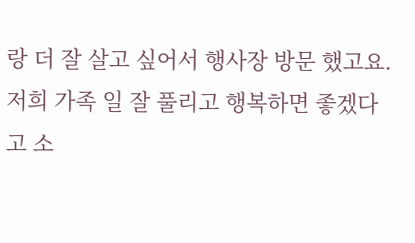랑 더 잘 살고 싶어서 행사장 방문 했고요.
저희 가족 일 잘 풀리고 행복하면 좋겠다고 소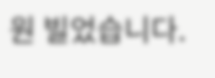원 빌었습니다.